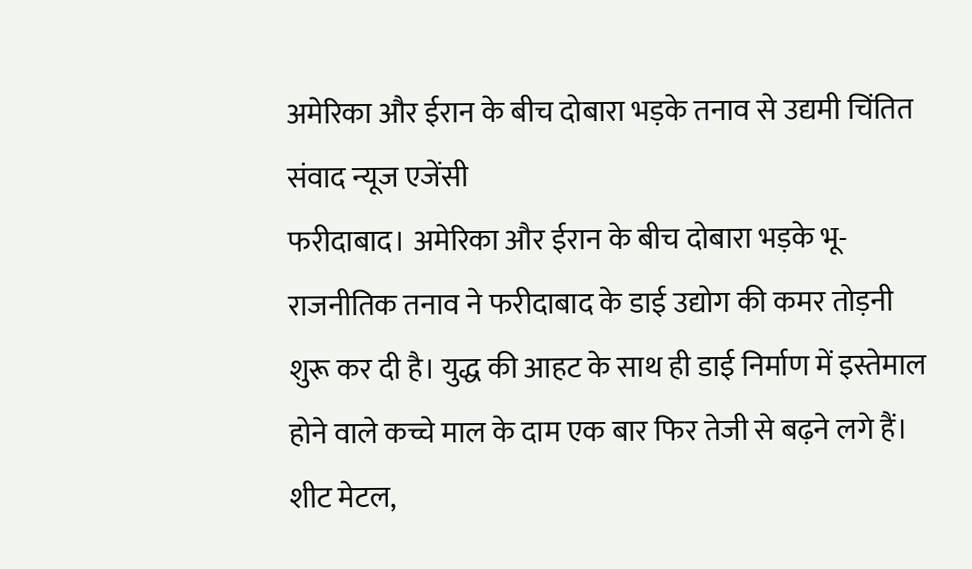अमेरिका और ईरान के बीच दोबारा भड़के तनाव से उद्यमी चिंतित
संवाद न्यूज एजेंसी
फरीदाबाद। अमेरिका और ईरान के बीच दोबारा भड़के भू-राजनीतिक तनाव ने फरीदाबाद के डाई उद्योग की कमर तोड़नी शुरू कर दी है। युद्ध की आहट के साथ ही डाई निर्माण में इस्तेमाल होने वाले कच्चे माल के दाम एक बार फिर तेजी से बढ़ने लगे हैं। शीट मेटल,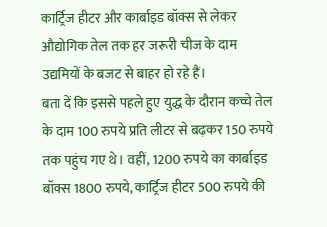कार्ट्रिज हीटर और कार्बाइड बॉक्स से लेकर औद्योगिक तेल तक हर जरूरी चीज के दाम उद्यमियों के बजट से बाहर हो रहे हैं।
बता दें कि इससे पहले हुए युद्ध के दौरान कच्चे तेल के दाम 100 रुपये प्रति लीटर से बढ़कर 150 रुपये तक पहुंच गए थे। वहीं, 1200 रुपये का कार्बाइड बॉक्स 1800 रुपये, कार्ट्रिज हीटर 500 रुपये की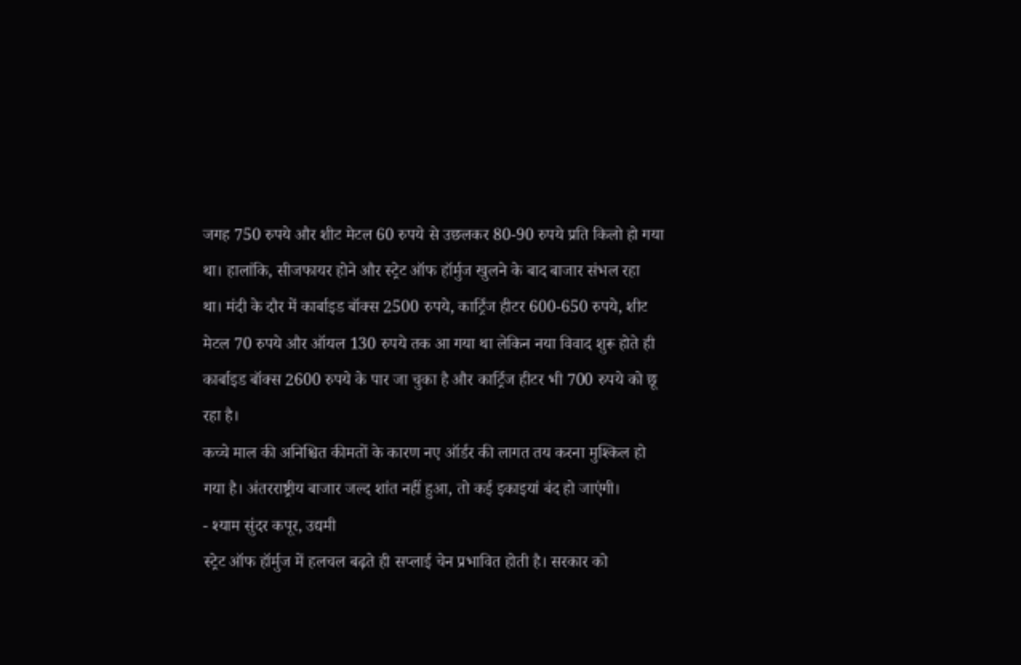जगह 750 रुपये और शीट मेटल 60 रुपये से उछलकर 80-90 रुपये प्रति किलो हो गया था। हालांकि, सीजफायर होने और स्ट्रेट ऑफ हॉर्मुज खुलने के बाद बाजार संभल रहा था। मंदी के दौर में कार्बाइड बॉक्स 2500 रुपये, कार्ट्रिज हीटर 600-650 रुपये, शीट मेटल 70 रुपये और ऑयल 130 रुपये तक आ गया था लेकिन नया विवाद शुरू होते ही कार्बाइड बॉक्स 2600 रुपये के पार जा चुका है और कार्ट्रिज हीटर भी 700 रुपये को छू रहा है।
कच्चे माल की अनिश्चित कीमतों के कारण नए ऑर्डर की लागत तय करना मुश्किल हो गया है। अंतरराष्ट्रीय बाजार जल्द शांत नहीं हुआ, तो कई इकाइयां बंद हो जाएंगी।
- श्याम सुंदर कपूर, उद्यमी
स्ट्रेट ऑफ हॉर्मुज में हलचल बढ़ते ही सप्लाई चेन प्रभावित होती है। सरकार को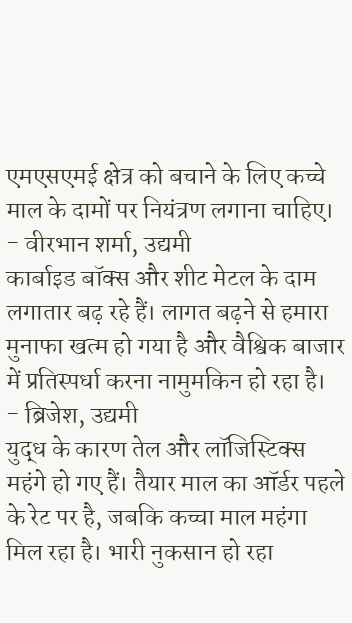एमएसएमई क्षेत्र को बचाने के लिए कच्चे माल के दामों पर नियंत्रण लगाना चाहिए।
- वीरभान शर्मा, उद्यमी
कार्बाइड बॉक्स और शीट मेटल के दाम लगातार बढ़ रहे हैं। लागत बढ़ने से हमारा मुनाफा खत्म हो गया है और वैश्विक बाजार में प्रतिस्पर्धा करना नामुमकिन हो रहा है।
- ब्रिजेश, उद्यमी
युद्ध के कारण तेल और लॉजिस्टिक्स महंगे हो गए हैं। तैयार माल का ऑर्डर पहले के रेट पर है, जबकि कच्चा माल महंगा मिल रहा है। भारी नुकसान हो रहा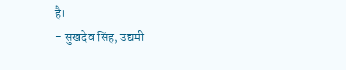है।
- सुखदेव सिंह, उद्यमी